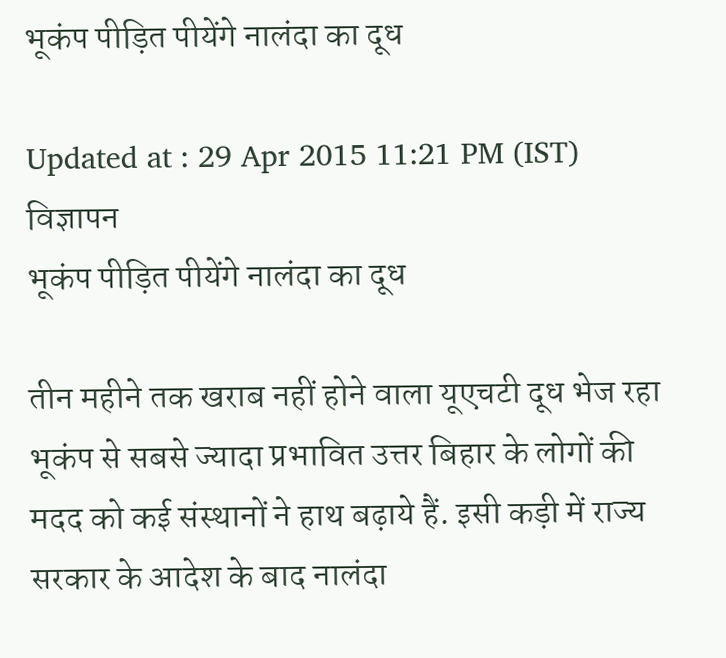भूकंप पीड़ित पीयेंगे नालंदा का दूध

Updated at : 29 Apr 2015 11:21 PM (IST)
विज्ञापन
भूकंप पीड़ित पीयेंगे नालंदा का दूध

तीन महीने तक खराब नहीं होने वाला यूएचटी दूध भेज रहा भूकंप से सबसे ज्यादा प्रभावित उत्तर बिहार के लोगों की मदद को कई संस्थानों ने हाथ बढ़ाये हैं. इसी कड़ी में राज्य सरकार के आदेश के बाद नालंदा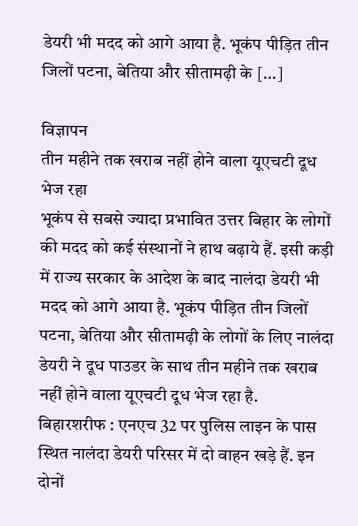डेयरी भी मदद को आगे आया है. भूकंप पीड़ित तीन जिलों पटना, बेतिया और सीतामढ़ी के […]

विज्ञापन
तीन महीने तक खराब नहीं होने वाला यूएचटी दूध भेज रहा
भूकंप से सबसे ज्यादा प्रभावित उत्तर बिहार के लोगों की मदद को कई संस्थानों ने हाथ बढ़ाये हैं. इसी कड़ी में राज्य सरकार के आदेश के बाद नालंदा डेयरी भी मदद को आगे आया है. भूकंप पीड़ित तीन जिलों पटना, बेतिया और सीतामढ़ी के लोगों के लिए नालंदा डेयरी ने दूध पाउडर के साथ तीन महीने तक खराब नहीं होने वाला यूएचटी दूध भेज रहा है.
बिहारशरीफ : एनएच 32 पर पुलिस लाइन के पास स्थित नालंदा डेयरी परिसर में दो वाहन खड़े हैं. इन दोनों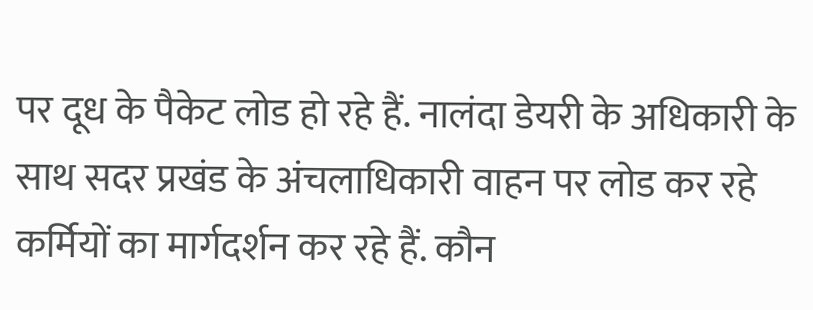पर दूध के पैकेट लोड हो रहे हैं. नालंदा डेयरी के अधिकारी के साथ सदर प्रखंड के अंचलाधिकारी वाहन पर लोड कर रहे कर्मियों का मार्गदर्शन कर रहे हैं. कौन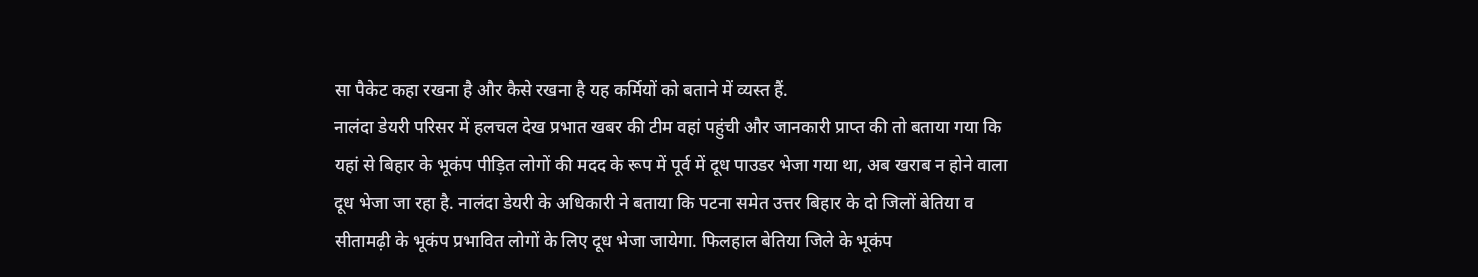सा पैकेट कहा रखना है और कैसे रखना है यह कर्मियों को बताने में व्यस्त हैं.
नालंदा डेयरी परिसर में हलचल देख प्रभात खबर की टीम वहां पहुंची और जानकारी प्राप्त की तो बताया गया कि यहां से बिहार के भूकंप पीड़ित लोगों की मदद के रूप में पूर्व में दूध पाउडर भेजा गया था, अब खराब न होने वाला दूध भेजा जा रहा है. नालंदा डेयरी के अधिकारी ने बताया कि पटना समेत उत्तर बिहार के दो जिलों बेतिया व सीतामढ़ी के भूकंप प्रभावित लोगों के लिए दूध भेजा जायेगा. फिलहाल बेतिया जिले के भूकंप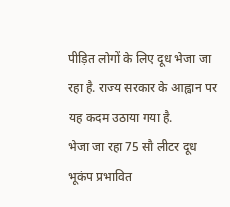पीड़ित लोगों के लिए दूध भेजा जा रहा है. राज्य सरकार के आह्वान पर यह कदम उठाया गया है.
भेजा जा रहा 75 सौ लीटर दूध
भूकंप प्रभावित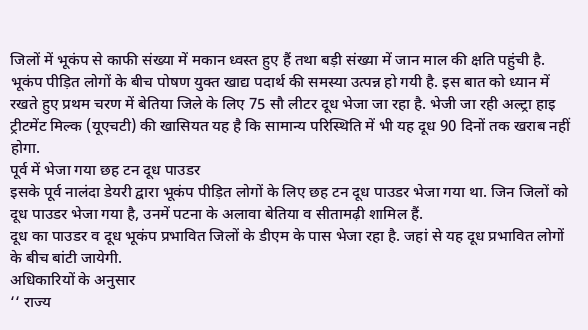जिलों में भूकंप से काफी संख्या में मकान ध्वस्त हुए हैं तथा बड़ी संख्या में जान माल की क्षति पहुंची है. भूकंप पीड़ित लोगों के बीच पोषण युक्त खाद्य पदार्थ की समस्या उत्पन्न हो गयी है. इस बात को ध्यान में रखते हुए प्रथम चरण में बेतिया जिले के लिए 75 सौ लीटर दूध भेजा जा रहा है. भेजी जा रही अल्ट्रा हाइ ट्रीटमेंट मिल्क (यूएचटी) की खासियत यह है कि सामान्य परिस्थिति में भी यह दूध 90 दिनों तक खराब नहीं होगा.
पूर्व में भेजा गया छह टन दूध पाउडर
इसके पूर्व नालंदा डेयरी द्वारा भूकंप पीड़ित लोगों के लिए छह टन दूध पाउडर भेजा गया था. जिन जिलों को दूध पाउडर भेजा गया है, उनमें पटना के अलावा बेतिया व सीतामढ़ी शामिल हैं.
दूध का पाउडर व दूध भूकंप प्रभावित जिलों के डीएम के पास भेजा रहा है. जहां से यह दूध प्रभावित लोगों के बीच बांटी जायेगी.
अधिकारियों के अनुसार
‘‘ राज्य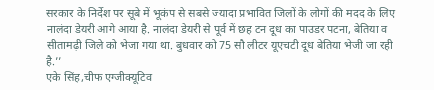सरकार के निर्देश पर सूबे में भूकंप से सबसे ज्यादा प्रभावित जिलों के लोगों की मदद के लिए नालंदा डेयरी आगे आया है. नालंदा डेयरी से पूर्व में छह टन दूध का पाउडर पटना, बेतिया व सीतामढ़ी जिले को भेजा गया था. बुधवार को 75 सौ लीटर यूएचटी दूध बेतिया भेजी जा रही है.’’
एके सिंह,चीफ एग्जीक्यूटिव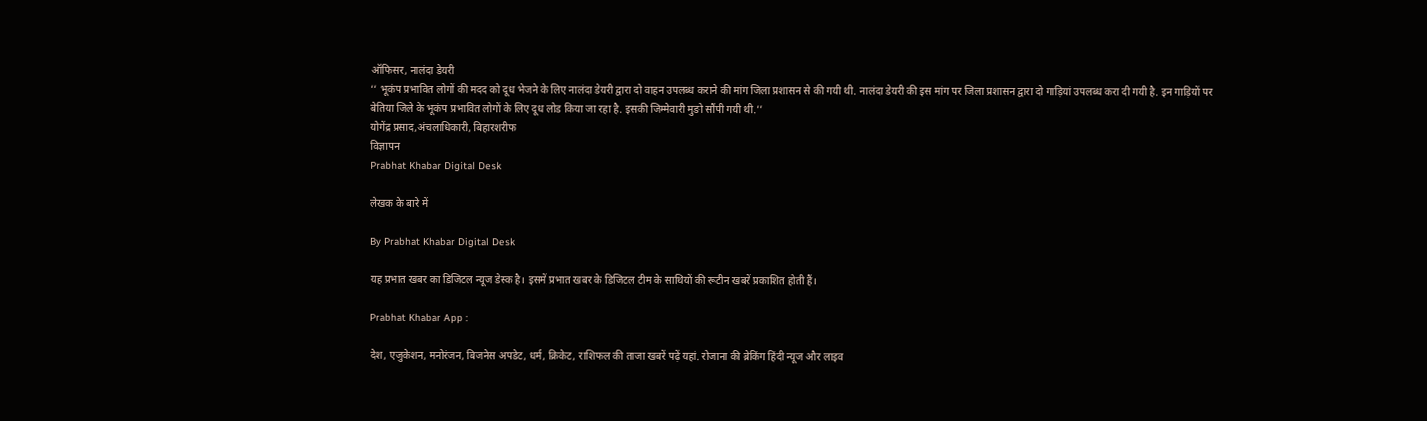ऑफिसर, नालंदा डेयरी
‘‘ भूकंप प्रभावित लोगों की मदद को दूध भेजने के लिए नालंदा डेयरी द्वारा दो वाहन उपलब्ध कराने की मांग जिला प्रशासन से की गयी थी. नालंदा डेयरी की इस मांग पर जिला प्रशासन द्वारा दो गाड़ियां उपलब्ध करा दी गयी है. इन गाड़ियों पर बेतिया जिले के भूकंप प्रभावित लोगों के लिए दूध लोड किया जा रहा है. इसकी जिम्मेवारी मुङो सौंपी गयी थी.’’
योगेंद्र प्रसाद,अंचलाधिकारी, बिहारशरीफ
विज्ञापन
Prabhat Khabar Digital Desk

लेखक के बारे में

By Prabhat Khabar Digital Desk

यह प्रभात खबर का डिजिटल न्यूज डेस्क है। इसमें प्रभात खबर के डिजिटल टीम के साथियों की रूटीन खबरें प्रकाशित होती हैं।

Prabhat Khabar App :

देश, एजुकेशन, मनोरंजन, बिजनेस अपडेट, धर्म, क्रिकेट, राशिफल की ताजा खबरें पढ़ें यहां. रोजाना की ब्रेकिंग हिंदी न्यूज और लाइव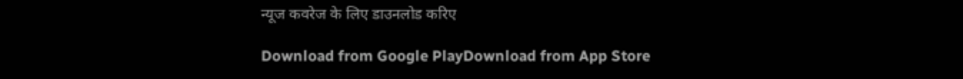न्यूज कवरेज के लिए डाउनलोड करिए

Download from Google PlayDownload from App Store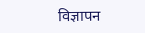विज्ञापन